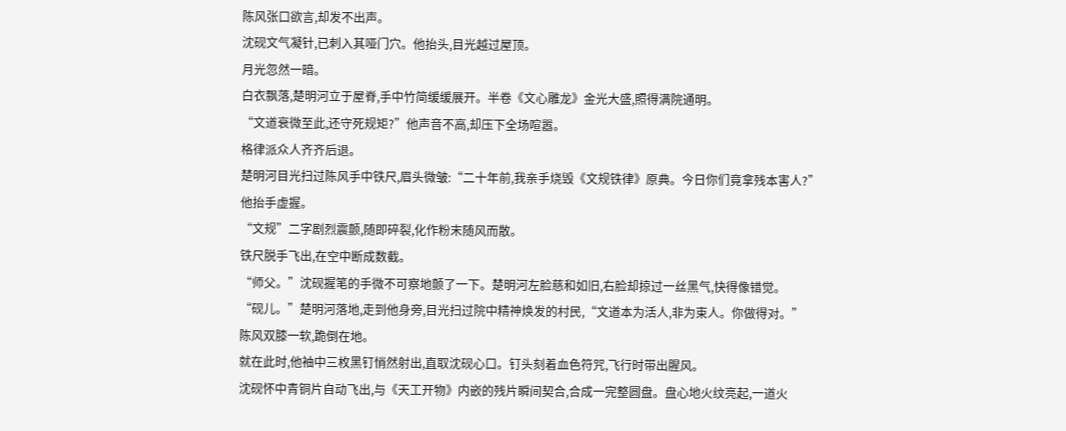陈风张口欲言,却发不出声。
沈砚文气凝针,已刺入其哑门穴。他抬头,目光越过屋顶。
月光忽然一暗。
白衣飘落,楚明河立于屋脊,手中竹简缓缓展开。半卷《文心雕龙》金光大盛,照得满院通明。
“文道衰微至此,还守死规矩?”他声音不高,却压下全场喧嚣。
格律派众人齐齐后退。
楚明河目光扫过陈风手中铁尺,眉头微皱:“二十年前,我亲手烧毁《文规铁律》原典。今日你们竟拿残本害人?”
他抬手虚握。
“文规”二字剧烈震颤,随即碎裂,化作粉末随风而散。
铁尺脱手飞出,在空中断成数截。
“师父。”沈砚握笔的手微不可察地颤了一下。楚明河左脸慈和如旧,右脸却掠过一丝黑气,快得像错觉。
“砚儿。”楚明河落地,走到他身旁,目光扫过院中精神焕发的村民,“文道本为活人,非为束人。你做得对。”
陈风双膝一软,跪倒在地。
就在此时,他袖中三枚黑钉悄然射出,直取沈砚心口。钉头刻着血色符咒,飞行时带出腥风。
沈砚怀中青铜片自动飞出,与《天工开物》内嵌的残片瞬间契合,合成一完整圆盘。盘心地火纹亮起,一道火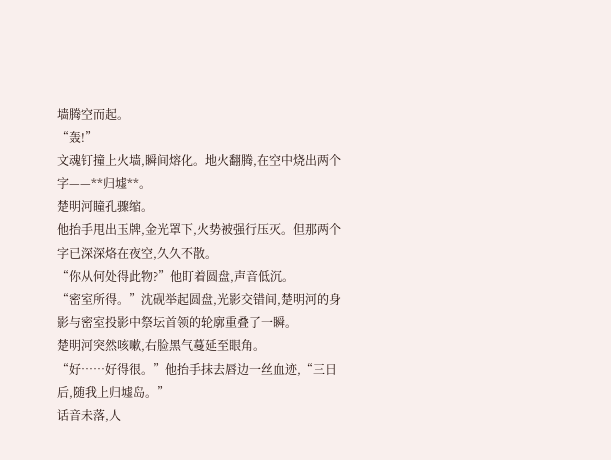墙腾空而起。
“轰!”
文魂钉撞上火墙,瞬间熔化。地火翻腾,在空中烧出两个字——**归墟**。
楚明河瞳孔骤缩。
他抬手甩出玉牌,金光罩下,火势被强行压灭。但那两个字已深深烙在夜空,久久不散。
“你从何处得此物?”他盯着圆盘,声音低沉。
“密室所得。”沈砚举起圆盘,光影交错间,楚明河的身影与密室投影中祭坛首领的轮廓重叠了一瞬。
楚明河突然咳嗽,右脸黑气蔓延至眼角。
“好……好得很。”他抬手抹去唇边一丝血迹,“三日后,随我上归墟岛。”
话音未落,人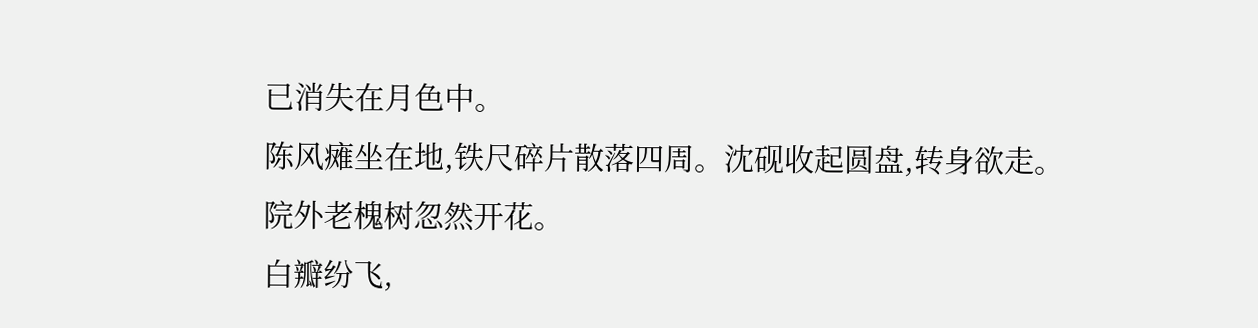已消失在月色中。
陈风瘫坐在地,铁尺碎片散落四周。沈砚收起圆盘,转身欲走。
院外老槐树忽然开花。
白瓣纷飞,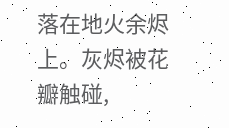落在地火余烬上。灰烬被花瓣触碰,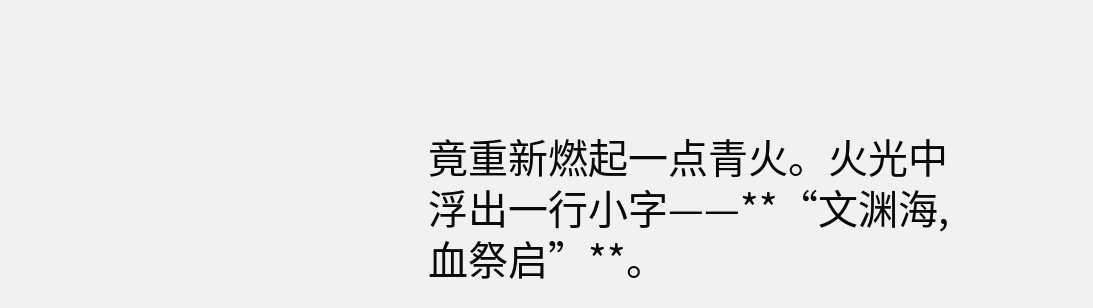竟重新燃起一点青火。火光中浮出一行小字——**“文渊海,血祭启”**。